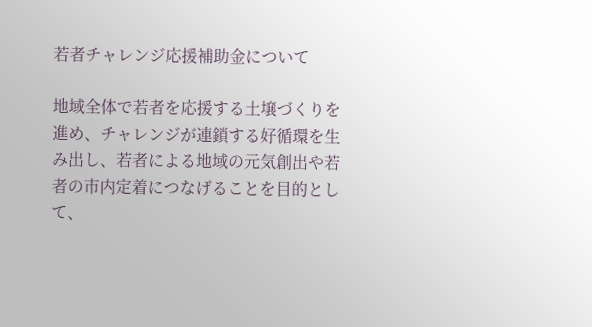若者チャレンジ応援補助金について

地域全体で若者を応援する土壌づくりを進め、チャレンジが連鎖する好循環を生み出し、若者による地域の元気創出や若者の市内定着につなげることを目的として、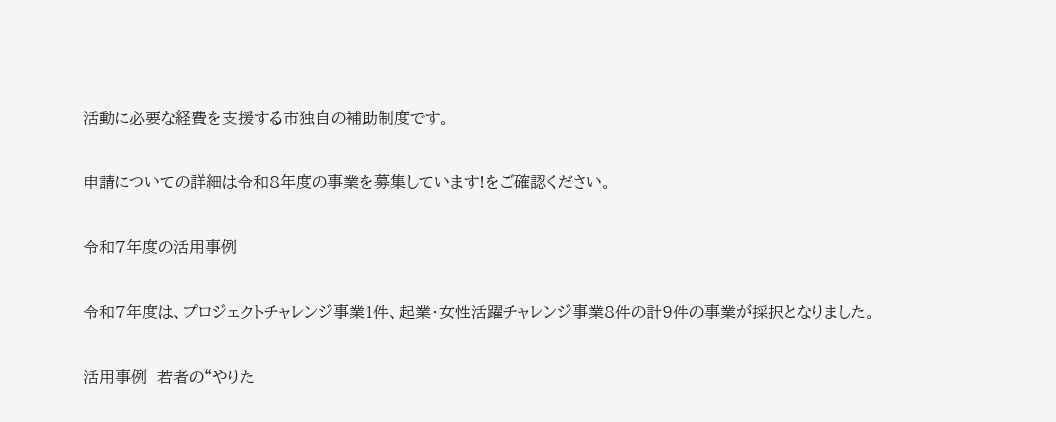活動に必要な経費を支援する市独自の補助制度です。

申請についての詳細は令和8年度の事業を募集しています!をご確認ください。

令和7年度の活用事例

令和7年度は、プロジェクトチャレンジ事業1件、起業・女性活躍チャレンジ事業8件の計9件の事業が採択となりました。

活用事例  若者の“やりた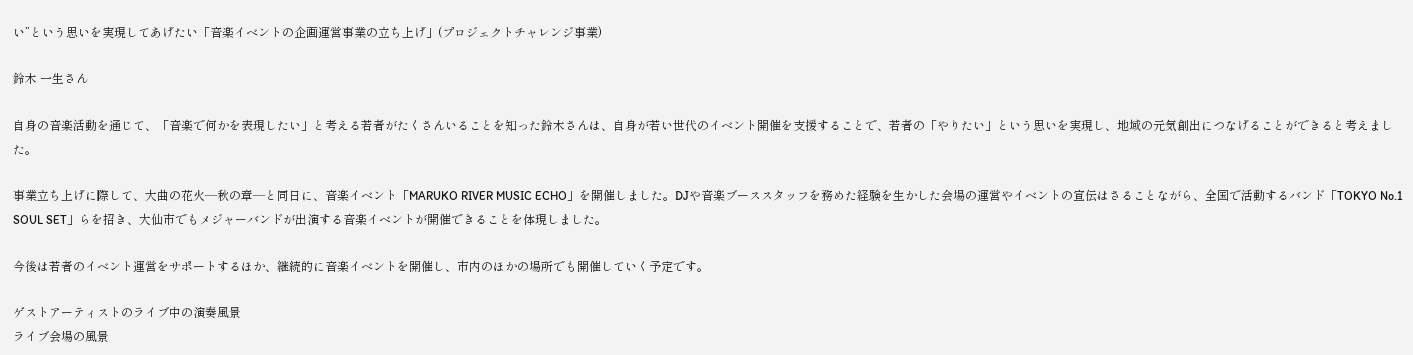い”という思いを実現してあげたい「音楽イベントの企画運営事業の立ち上げ」(プロジェクトチャレンジ事業)

鈴木 一生さん

自身の音楽活動を通じて、「音楽で何かを表現したい」と考える若者がたくさんいることを知った鈴木さんは、自身が若い世代のイベント開催を支援することで、若者の「やりたい」という思いを実現し、地域の元気創出につなげることができると考えました。

事業立ち上げに際して、大曲の花火―秋の章―と同日に、音楽イベント「MARUKO RIVER MUSIC ECHO」を開催しました。DJや音楽ブーススタッフを務めた経験を生かした会場の運営やイベントの宣伝はさることながら、全国で活動するバンド「TOKYO No.1 SOUL SET」らを招き、大仙市でもメジャーバンドが出演する音楽イベントが開催できることを体現しました。

今後は若者のイベント運営をサポートするほか、継続的に音楽イベントを開催し、市内のほかの場所でも開催していく予定です。

ゲストアーティストのライブ中の演奏風景
ライブ会場の風景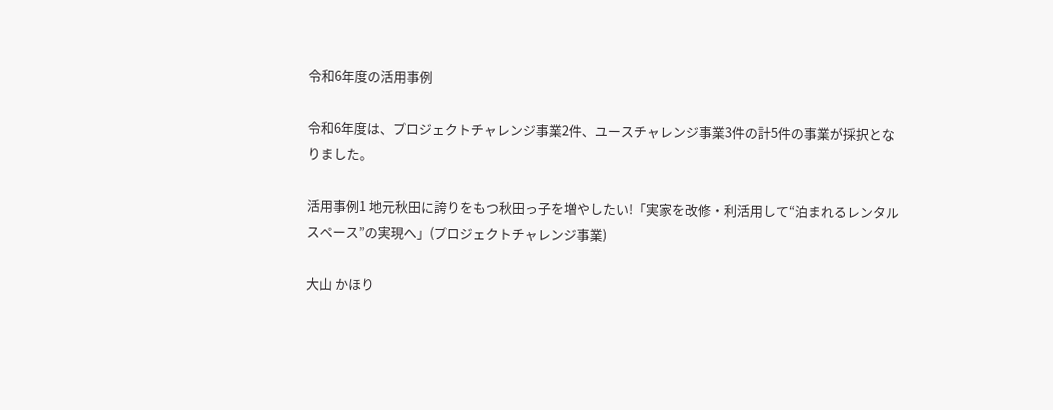令和6年度の活用事例

令和6年度は、プロジェクトチャレンジ事業2件、ユースチャレンジ事業3件の計5件の事業が採択となりました。

活用事例1 地元秋田に誇りをもつ秋田っ子を増やしたい!「実家を改修・利活用して“泊まれるレンタルスペース”の実現へ」(プロジェクトチャレンジ事業)

大山 かほり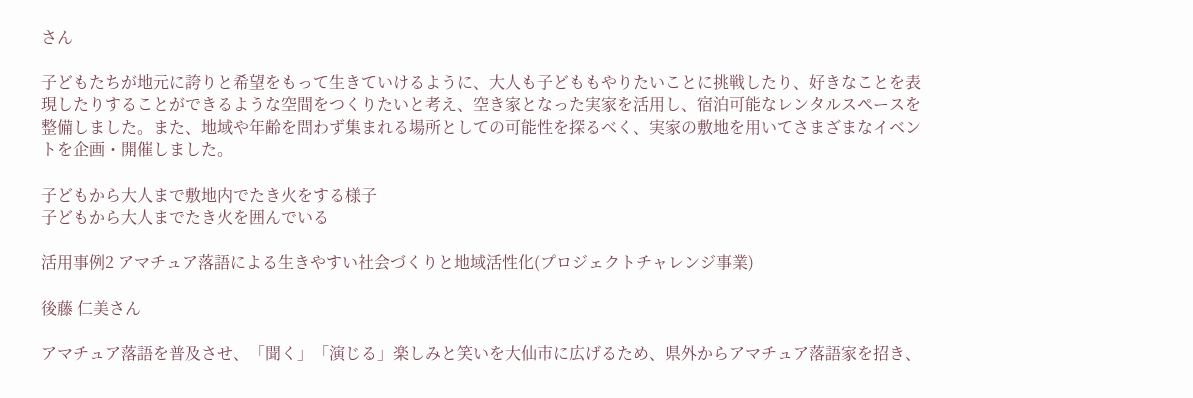さん

子どもたちが地元に誇りと希望をもって生きていけるように、大人も子どももやりたいことに挑戦したり、好きなことを表現したりすることができるような空間をつくりたいと考え、空き家となった実家を活用し、宿泊可能なレンタルスペースを整備しました。また、地域や年齢を問わず集まれる場所としての可能性を探るべく、実家の敷地を用いてさまざまなイベントを企画・開催しました。

子どもから大人まで敷地内でたき火をする様子
子どもから大人までたき火を囲んでいる

活用事例2 アマチュア落語による生きやすい社会づくりと地域活性化(プロジェクトチャレンジ事業)

後藤 仁美さん

アマチュア落語を普及させ、「聞く」「演じる」楽しみと笑いを大仙市に広げるため、県外からアマチュア落語家を招き、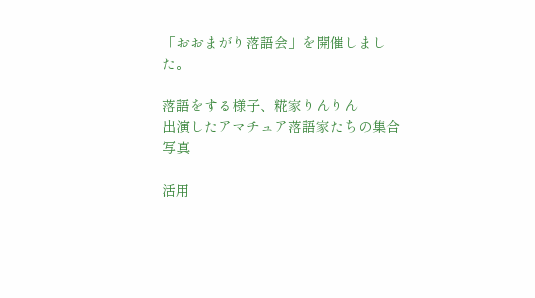「おおまがり落語会」を開催しました。

落語をする様子、糀家りんりん
出演したアマチュア落語家たちの集合写真

活用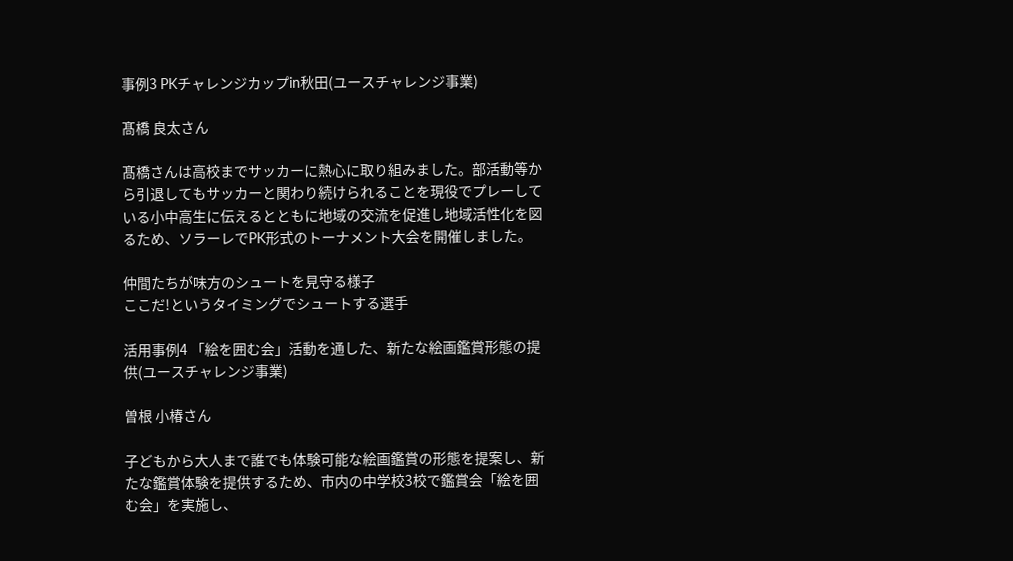事例3 PKチャレンジカップin秋田(ユースチャレンジ事業)

髙橋 良太さん

髙橋さんは高校までサッカーに熱心に取り組みました。部活動等から引退してもサッカーと関わり続けられることを現役でプレーしている小中高生に伝えるとともに地域の交流を促進し地域活性化を図るため、ソラーレでPK形式のトーナメント大会を開催しました。

仲間たちが味方のシュートを見守る様子
ここだ!というタイミングでシュートする選手

活用事例4 「絵を囲む会」活動を通した、新たな絵画鑑賞形態の提供(ユースチャレンジ事業)

曽根 小椿さん

子どもから大人まで誰でも体験可能な絵画鑑賞の形態を提案し、新たな鑑賞体験を提供するため、市内の中学校3校で鑑賞会「絵を囲む会」を実施し、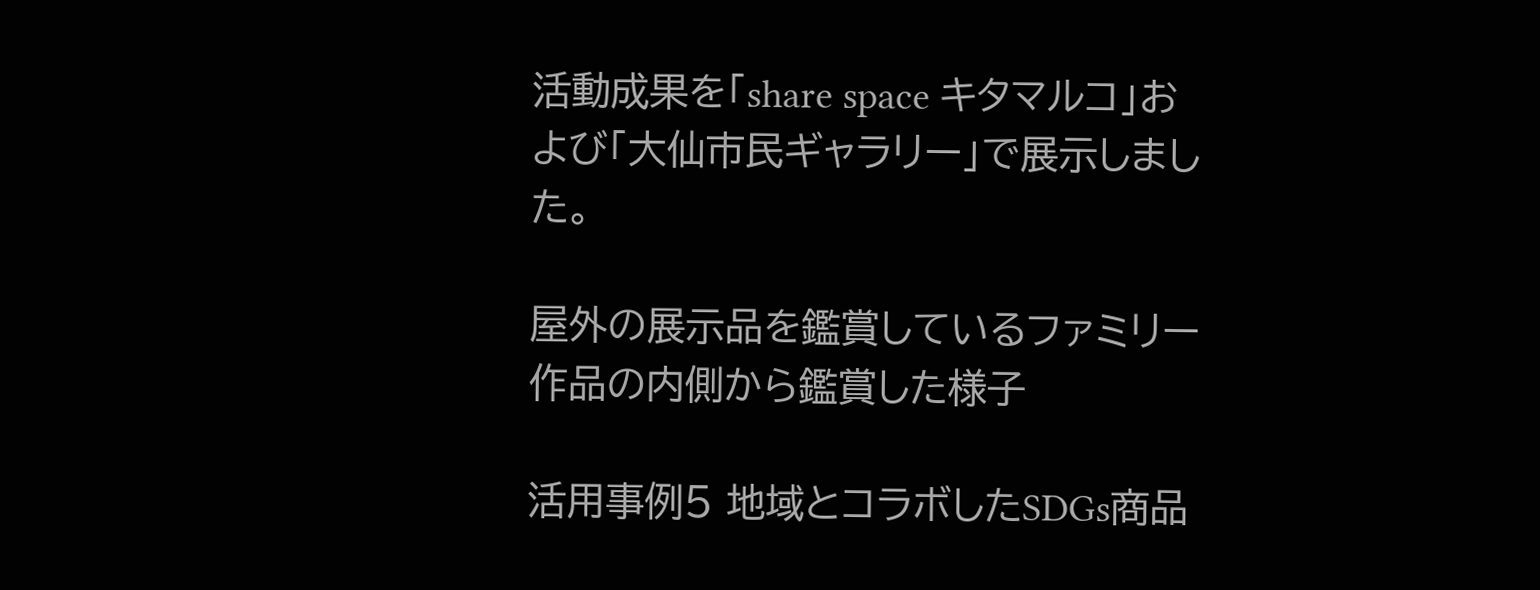活動成果を「share space キタマルコ」および「大仙市民ギャラリー」で展示しました。

屋外の展示品を鑑賞しているファミリー
作品の内側から鑑賞した様子

活用事例5 地域とコラボしたSDGs商品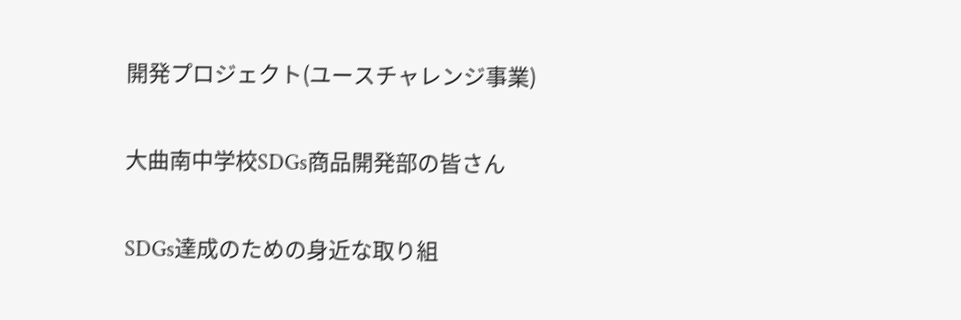開発プロジェクト(ユースチャレンジ事業)

大曲南中学校SDGs商品開発部の皆さん

SDGs達成のための身近な取り組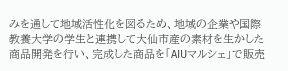みを通して地域活性化を図るため、地域の企業や国際教養大学の学生と連携して大仙市産の素材を生かした商品開発を行い、完成した商品を「AIUマルシェ」で販売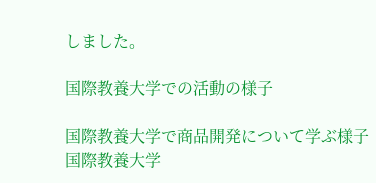しました。

国際教養大学での活動の様子

国際教養大学で商品開発について学ぶ様子
国際教養大学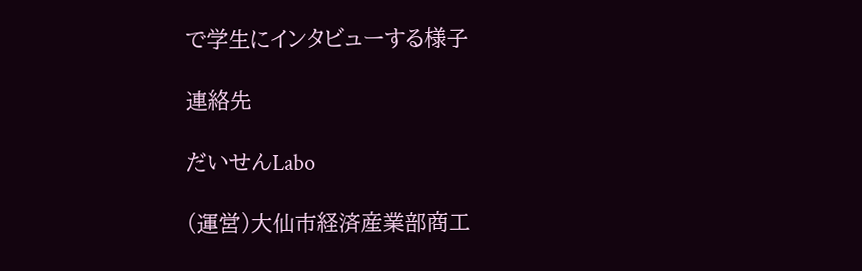で学生にインタビューする様子

連絡先

だいせんLabo

(運営)大仙市経済産業部商工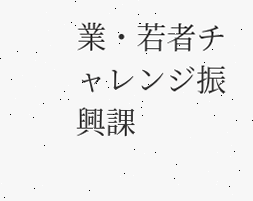業・若者チャレンジ振興課